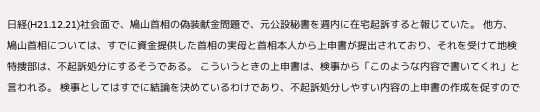日経(H21.12.21)社会面で、鳩山首相の偽装献金問題で、元公設秘書を週内に在宅起訴すると報じていた。 他方、鳩山首相については、すでに資金提供した首相の実母と首相本人から上申書が提出されており、それを受けて地検特捜部は、不起訴処分にするそうである。 こういうときの上申書は、検事から「このような内容で書いてくれ」と言われる。 検事としてはすでに結論を決めているわけであり、不起訴処分しやすい内容の上申書の作成を促すので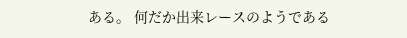ある。 何だか出来レースのようである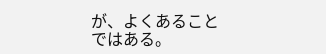が、よくあることではある。